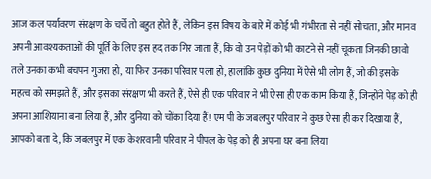आज कल पर्यावरण संरक्षण के चर्चे तो बहुत होते हैं, लेकिन इस विषय के बारे में कोई भी गंभीरता से नहीं सोचता, और मानव अपनी आवश्यकताओं की पूर्ति के लिए इस हद तक गिर जाता हैं, कि वो उन पेड़ों को भी काटने से नहीं चूकता जिनकी छावो तले उनका कभी बचपन गुजरा हो, या फिर उनका परिवार पला हो, हालांकि कुछ दुनिया में ऐसे भी लोग हैं, जो की इसके महत्व को समझते हैं, और इसका संरक्षण भी करते हैं, ऐसे ही एक परिवार ने भी ऐसा ही एक काम किया हैं, जिन्होंने पेड़ को ही अपना आशियाना बना लिया हैं, और दुनिया को चोंका दिया हैं! एम पी के जबलपुर परिवार ने कुछ ऐसा ही कर दिखाया हैं, आपको बता दे, कि जबलपुर में एक केशरवानी परिवार ने पीपल के पेड़ को ही अपना घर बना लिया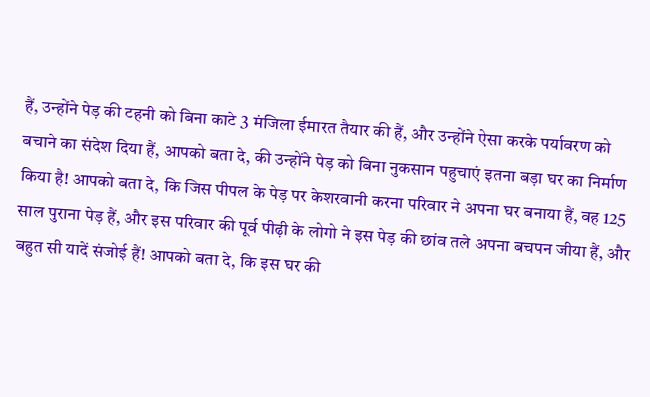हैं, उन्होंने पेड़ की टहनी को बिना काटे 3 मंजिला ईमारत तैयार की हैं, और उन्होंने ऐसा करके पर्यावरण को बचाने का संदेश दिया हैं, आपको बता दे, की उन्होंने पेड़ को बिना नुकसान पहुचाएं इतना बड़ा घर का निर्माण किया है! आपको बता दे, कि जिस पीपल के पेड़ पर केशरवानी करना परिवार ने अपना घर बनाया हैं, वह 125 साल पुराना पेड़ हैं, और इस परिवार की पूर्व पीढ़ी के लोगो ने इस पेड़ की छांव तले अपना बचपन जीया हैं, और बहुत सी यादें संजोई हैं! आपको बता दे, कि इस घर की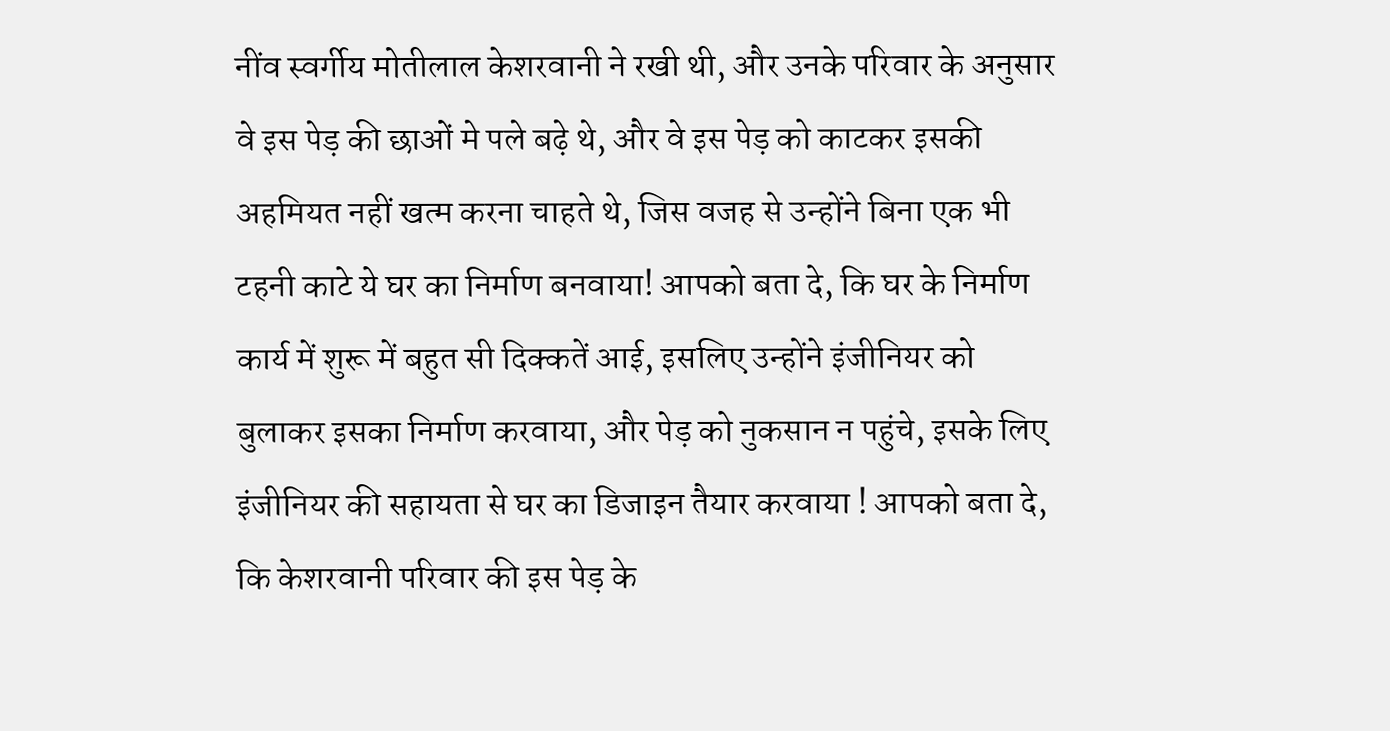नींव स्वर्गीय मोतीलाल केशरवानी ने रखी थी, और उनके परिवार के अनुसार वे इस पेड़ की छाओं मे पले बढ़े थे, और वे इस पेड़ को काटकर इसकी अहमियत नहीं खत्म करना चाहते थे, जिस वजह से उन्होंने बिना एक भी टहनी काटे ये घर का निर्माण बनवाया! आपको बता दे, कि घर के निर्माण कार्य में शुरू में बहुत सी दिक्कतें आई, इसलिए उन्होंने इंजीनियर को बुलाकर इसका निर्माण करवाया, और पेड़ को नुकसान न पहुंचे, इसके लिए इंजीनियर की सहायता से घर का डिजाइन तैयार करवाया ! आपको बता दे, कि केशरवानी परिवार की इस पेड़ के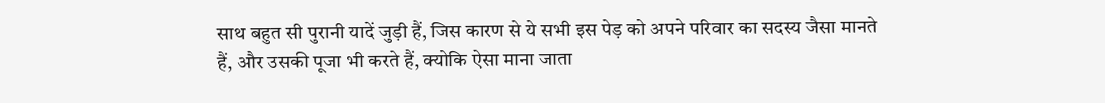साथ बहुत सी पुरानी यादें जुड़ी हैं, जिस कारण से ये सभी इस पेड़ को अपने परिवार का सदस्य जैसा मानते हैं, और उसकी पूजा भी करते हैं, क्योकि ऐसा माना जाता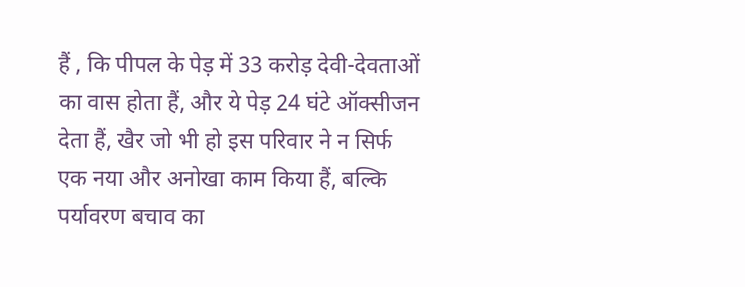हैं , कि पीपल के पेड़ में 33 करोड़ देवी-देवताओं का वास होता हैं, और ये पेड़ 24 घंटे ऑक्सीजन देता हैं, खैर जो भी हो इस परिवार ने न सिर्फ एक नया और अनोखा काम किया हैं, बल्कि पर्यावरण बचाव का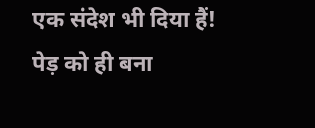एक संदेश भी दिया हैं!
पेड़ को ही बना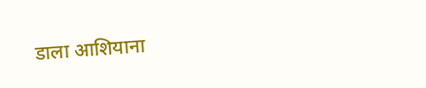डाला आशियाना